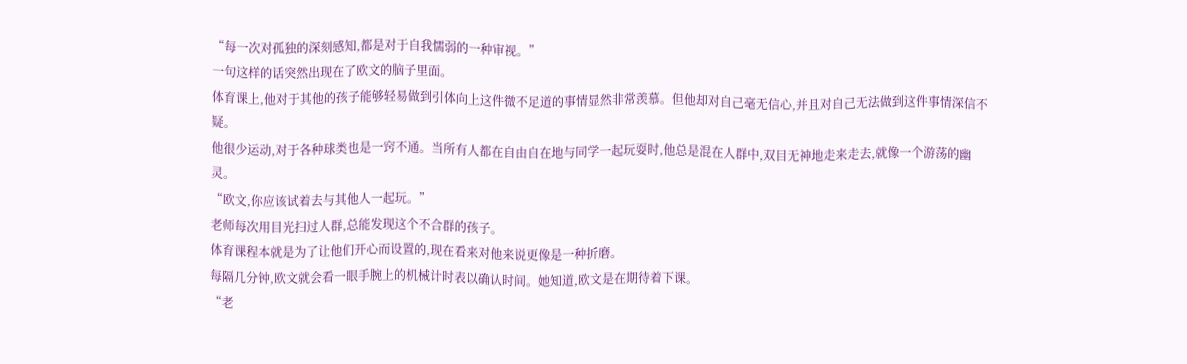“每一次对孤独的深刻感知,都是对于自我懦弱的一种审视。”
一句这样的话突然出现在了欧文的脑子里面。
体育课上,他对于其他的孩子能够轻易做到引体向上这件微不足道的事情显然非常羡慕。但他却对自己毫无信心,并且对自己无法做到这件事情深信不疑。
他很少运动,对于各种球类也是一窍不通。当所有人都在自由自在地与同学一起玩耍时,他总是混在人群中,双目无神地走来走去,就像一个游荡的幽灵。
“欧文,你应该试着去与其他人一起玩。”
老师每次用目光扫过人群,总能发现这个不合群的孩子。
体育课程本就是为了让他们开心而设置的,现在看来对他来说更像是一种折磨。
每隔几分钟,欧文就会看一眼手腕上的机械计时表以确认时间。她知道,欧文是在期待着下课。
“老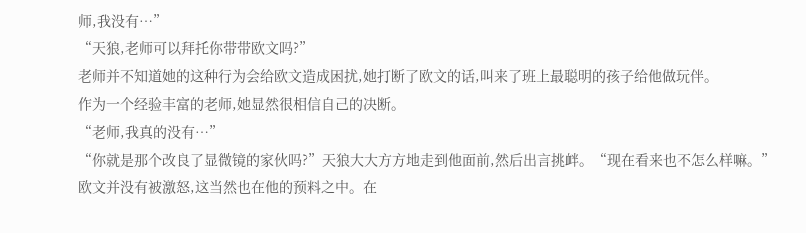师,我没有…”
“天狼,老师可以拜托你带带欧文吗?”
老师并不知道她的这种行为会给欧文造成困扰,她打断了欧文的话,叫来了班上最聪明的孩子给他做玩伴。
作为一个经验丰富的老师,她显然很相信自己的决断。
“老师,我真的没有…”
“你就是那个改良了显微镜的家伙吗?”天狼大大方方地走到他面前,然后出言挑衅。“现在看来也不怎么样嘛。”
欧文并没有被激怒,这当然也在他的预料之中。在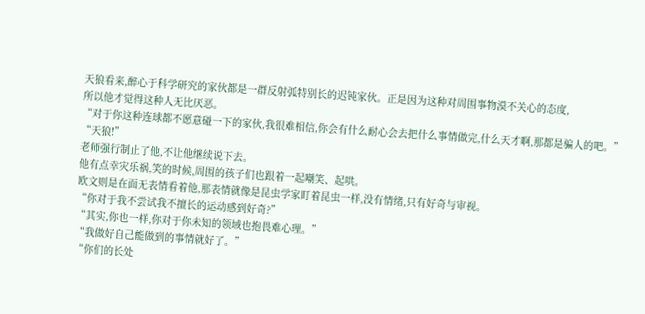天狼看来,醉心于科学研究的家伙都是一群反射弧特别长的迟钝家伙。正是因为这种对周围事物漠不关心的态度,
所以他才觉得这种人无比厌恶。
“对于你这种连球都不愿意碰一下的家伙,我很难相信,你会有什么耐心会去把什么事情做完,什么天才啊,那都是骗人的吧。”
“天狼!”
老师强行制止了他,不让他继续说下去。
他有点幸灾乐祸,笑的时候,周围的孩子们也跟着一起嘲笑、起哄。
欧文则是在面无表情看着他,那表情就像是昆虫学家盯着昆虫一样,没有情绪,只有好奇与审视。
“你对于我不尝试我不擅长的运动感到好奇?”
“其实,你也一样,你对于你未知的领域也抱畏难心理。”
“我做好自己能做到的事情就好了。”
“你们的长处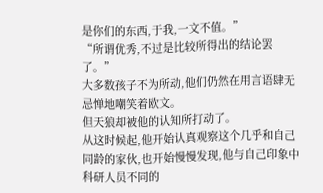是你们的东西,于我,一文不值。”
“所谓优秀,不过是比较所得出的结论罢了。”
大多数孩子不为所动,他们仍然在用言语肆无忌惮地嘲笑着欧文。
但天狼却被他的认知所打动了。
从这时候起,他开始认真观察这个几乎和自己同龄的家伙,也开始慢慢发现,他与自己印象中科研人员不同的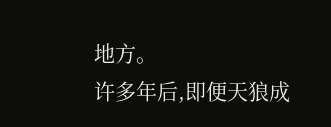地方。
许多年后,即便天狼成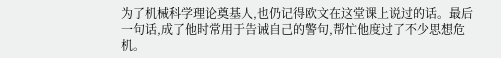为了机械科学理论奠基人,也仍记得欧文在这堂课上说过的话。最后一句话,成了他时常用于告诫自己的警句,帮忙他度过了不少思想危机。